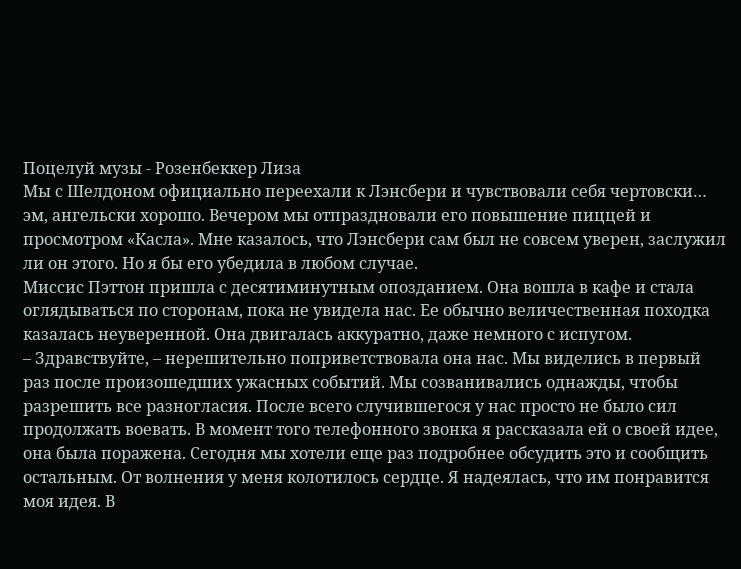Поцелуй музы - Розенбеккер Лиза
Мы с Шелдоном официально переехали к Лэнсбери и чувствовали себя чертовски… эм, ангельски хорошо. Вечером мы отпраздновали его повышение пиццей и просмотром «Касла». Мне казалось, что Лэнсбери сам был не совсем уверен, заслужил ли он этого. Но я бы его убедила в любом случае.
Миссис Пэттон пришла с десятиминутным опозданием. Она вошла в кафе и стала оглядываться по сторонам, пока не увидела нас. Ее обычно величественная походка казалась неуверенной. Она двигалась аккуратно, даже немного с испугом.
– Здравствуйте, – нерешительно поприветствовала она нас. Мы виделись в первый раз после произошедших ужасных событий. Мы созванивались однажды, чтобы разрешить все разногласия. После всего случившегося у нас просто не было сил продолжать воевать. В момент того телефонного звонка я рассказала ей о своей идее, она была поражена. Сегодня мы хотели еще раз подробнее обсудить это и сообщить остальным. От волнения у меня колотилось сердце. Я надеялась, что им понравится моя идея. В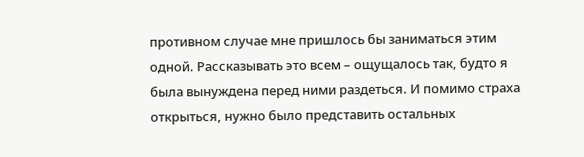противном случае мне пришлось бы заниматься этим одной. Рассказывать это всем – ощущалось так, будто я была вынуждена перед ними раздеться. И помимо страха открыться, нужно было представить остальных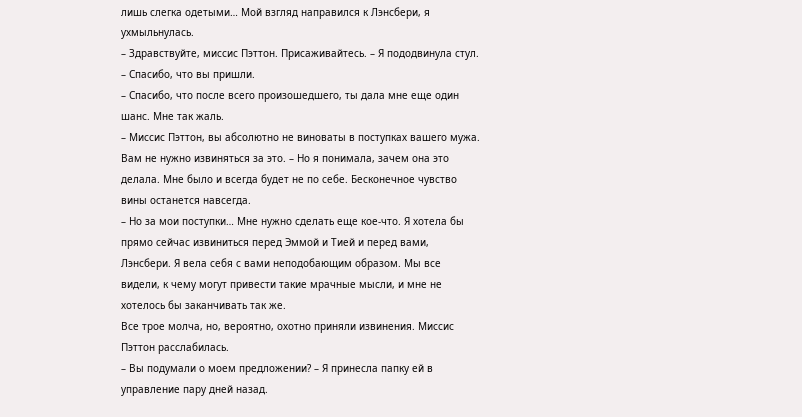лишь слегка одетыми… Мой взгляд направился к Лэнсбери, я ухмыльнулась.
– Здравствуйте, миссис Пэттон. Присаживайтесь. – Я пододвинула стул. – Спасибо, что вы пришли.
– Спасибо, что после всего произошедшего, ты дала мне еще один шанс. Мне так жаль.
– Миссис Пэттон, вы абсолютно не виноваты в поступках вашего мужа. Вам не нужно извиняться за это. – Но я понимала, зачем она это делала. Мне было и всегда будет не по себе. Бесконечное чувство вины останется навсегда.
– Но за мои поступки… Мне нужно сделать еще кое-что. Я хотела бы прямо сейчас извиниться перед Эммой и Тией и перед вами, Лэнсбери. Я вела себя с вами неподобающим образом. Мы все видели, к чему могут привести такие мрачные мысли, и мне не хотелось бы заканчивать так же.
Все трое молча, но, вероятно, охотно приняли извинения. Миссис Пэттон расслабилась.
– Вы подумали о моем предложении? – Я принесла папку ей в управление пару дней назад.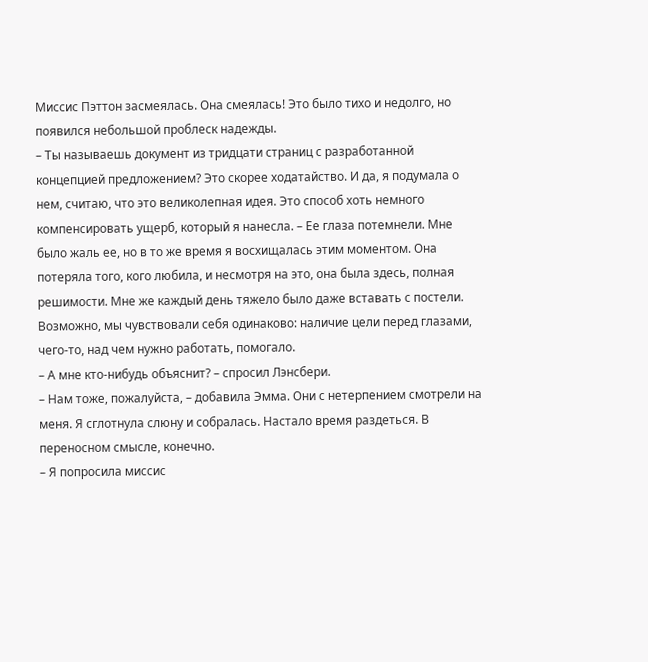Миссис Пэттон засмеялась. Она смеялась! Это было тихо и недолго, но появился небольшой проблеск надежды.
– Ты называешь документ из тридцати страниц с разработанной концепцией предложением? Это скорее ходатайство. И да, я подумала о нем, считаю, что это великолепная идея. Это способ хоть немного компенсировать ущерб, который я нанесла. – Ее глаза потемнели. Мне было жаль ее, но в то же время я восхищалась этим моментом. Она потеряла того, кого любила, и несмотря на это, она была здесь, полная решимости. Мне же каждый день тяжело было даже вставать с постели. Возможно, мы чувствовали себя одинаково: наличие цели перед глазами, чего-то, над чем нужно работать, помогало.
– А мне кто-нибудь объяснит? – спросил Лэнсбери.
– Нам тоже, пожалуйста, – добавила Эмма. Они с нетерпением смотрели на меня. Я сглотнула слюну и собралась. Настало время раздеться. В переносном смысле, конечно.
– Я попросила миссис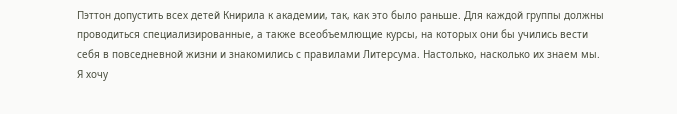Пэттон допустить всех детей Книрила к академии, так, как это было раньше. Для каждой группы должны проводиться специализированные, а также всеобъемлющие курсы, на которых они бы учились вести себя в повседневной жизни и знакомились с правилами Литерсума. Настолько, насколько их знаем мы. Я хочу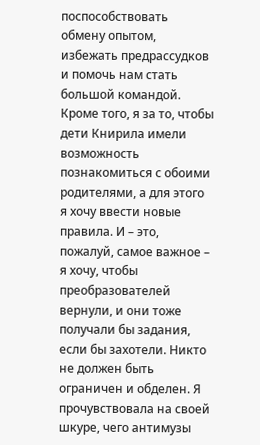поспособствовать обмену опытом, избежать предрассудков и помочь нам стать большой командой. Кроме того, я за то, чтобы дети Книрила имели возможность познакомиться с обоими родителями, а для этого я хочу ввести новые правила. И – это, пожалуй, самое важное – я хочу, чтобы преобразователей вернули, и они тоже получали бы задания, если бы захотели. Никто не должен быть ограничен и обделен. Я прочувствовала на своей шкуре, чего антимузы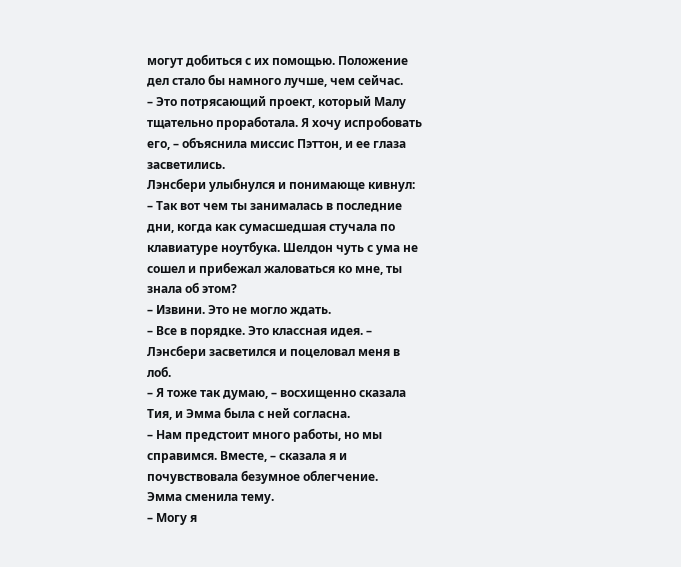могут добиться с их помощью. Положение дел стало бы намного лучше, чем сейчас.
– Это потрясающий проект, который Малу тщательно проработала. Я хочу испробовать его, – объяснила миссис Пэттон, и ее глаза засветились.
Лэнсбери улыбнулся и понимающе кивнул:
– Так вот чем ты занималась в последние дни, когда как сумасшедшая стучала по клавиатуре ноутбука. Шелдон чуть с ума не сошел и прибежал жаловаться ко мне, ты знала об этом?
– Извини. Это не могло ждать.
– Все в порядке. Это классная идея. – Лэнсбери засветился и поцеловал меня в лоб.
– Я тоже так думаю, – восхищенно сказала Тия, и Эмма была с ней согласна.
– Нам предстоит много работы, но мы справимся. Вместе, – сказала я и почувствовала безумное облегчение.
Эмма сменила тему.
– Могу я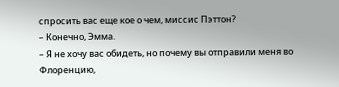спросить вас еще кое о чем, миссис Пэттон?
– Конечно, Эмма.
– Я не хочу вас обидеть, но почему вы отправили меня во Флоренцию,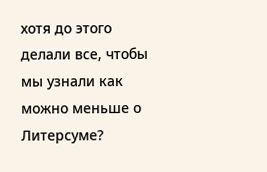хотя до этого делали все, чтобы мы узнали как можно меньше о Литерсуме?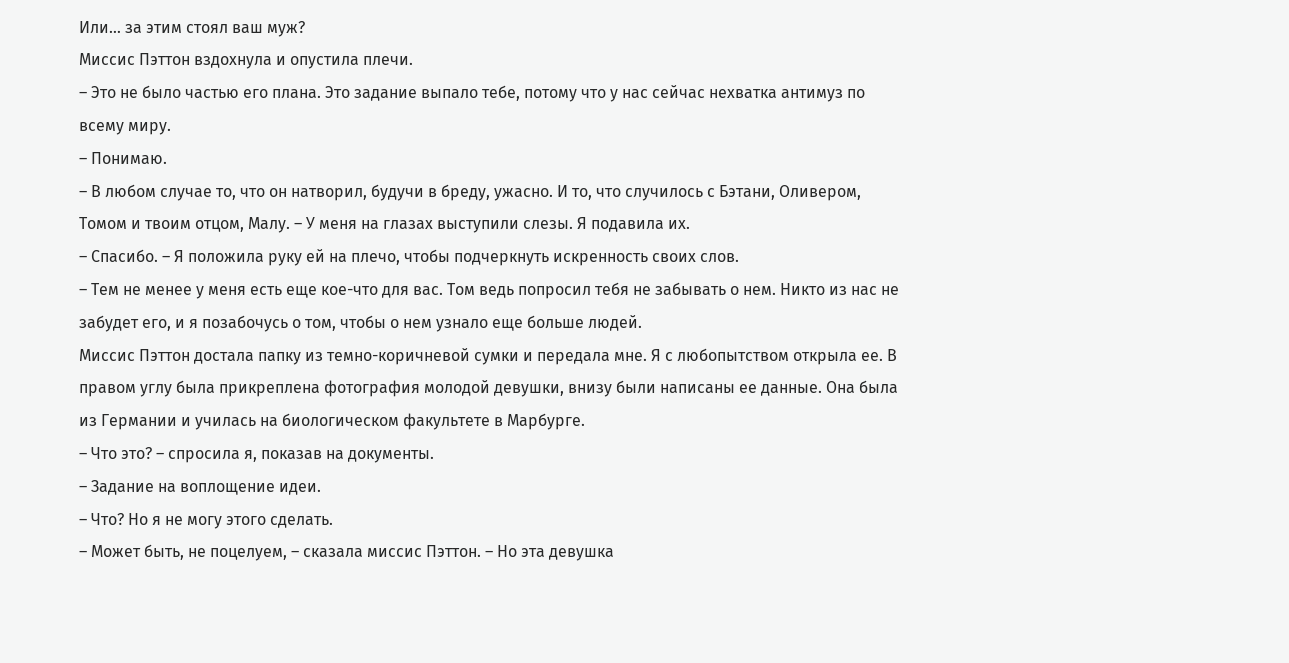Или… за этим стоял ваш муж?
Миссис Пэттон вздохнула и опустила плечи.
– Это не было частью его плана. Это задание выпало тебе, потому что у нас сейчас нехватка антимуз по всему миру.
– Понимаю.
– В любом случае то, что он натворил, будучи в бреду, ужасно. И то, что случилось с Бэтани, Оливером, Томом и твоим отцом, Малу. – У меня на глазах выступили слезы. Я подавила их.
– Спасибо. – Я положила руку ей на плечо, чтобы подчеркнуть искренность своих слов.
– Тем не менее у меня есть еще кое-что для вас. Том ведь попросил тебя не забывать о нем. Никто из нас не забудет его, и я позабочусь о том, чтобы о нем узнало еще больше людей.
Миссис Пэттон достала папку из темно-коричневой сумки и передала мне. Я с любопытством открыла ее. В правом углу была прикреплена фотография молодой девушки, внизу были написаны ее данные. Она была из Германии и училась на биологическом факультете в Марбурге.
– Что это? – спросила я, показав на документы.
– Задание на воплощение идеи.
– Что? Но я не могу этого сделать.
– Может быть, не поцелуем, – сказала миссис Пэттон. – Но эта девушка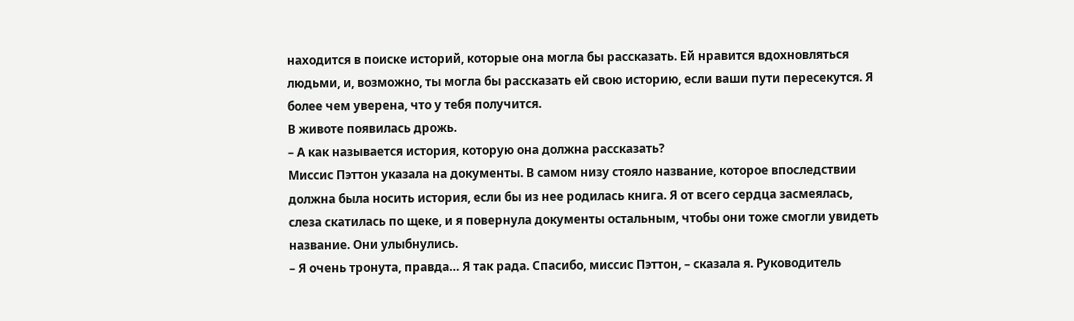находится в поиске историй, которые она могла бы рассказать. Ей нравится вдохновляться людьми, и, возможно, ты могла бы рассказать ей свою историю, если ваши пути пересекутся. Я более чем уверена, что у тебя получится.
В животе появилась дрожь.
– А как называется история, которую она должна рассказать?
Миссис Пэттон указала на документы. В самом низу стояло название, которое впоследствии должна была носить история, если бы из нее родилась книга. Я от всего сердца засмеялась, слеза скатилась по щеке, и я повернула документы остальным, чтобы они тоже смогли увидеть название. Они улыбнулись.
– Я очень тронута, правда… Я так рада. Спасибо, миссис Пэттон, – сказала я. Руководитель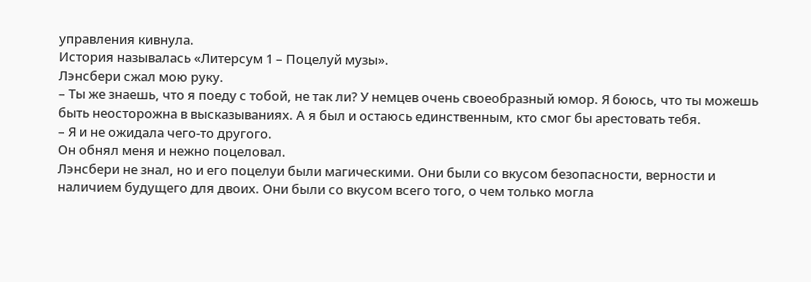управления кивнула.
История называлась «Литерсум 1 – Поцелуй музы».
Лэнсбери сжал мою руку.
– Ты же знаешь, что я поеду с тобой, не так ли? У немцев очень своеобразный юмор. Я боюсь, что ты можешь быть неосторожна в высказываниях. А я был и остаюсь единственным, кто смог бы арестовать тебя.
– Я и не ожидала чего-то другого.
Он обнял меня и нежно поцеловал.
Лэнсбери не знал, но и его поцелуи были магическими. Они были со вкусом безопасности, верности и наличием будущего для двоих. Они были со вкусом всего того, о чем только могла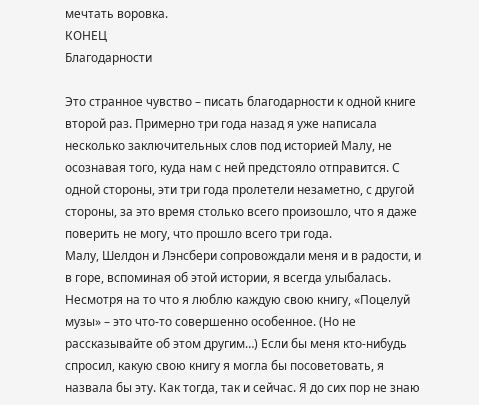мечтать воровка.
КОНЕЦ
Благодарности

Это странное чувство – писать благодарности к одной книге второй раз. Примерно три года назад я уже написала несколько заключительных слов под историей Малу, не осознавая того, куда нам с ней предстояло отправится. С одной стороны, эти три года пролетели незаметно, с другой стороны, за это время столько всего произошло, что я даже поверить не могу, что прошло всего три года.
Малу, Шелдон и Лэнсбери сопровождали меня и в радости, и в горе, вспоминая об этой истории, я всегда улыбалась. Несмотря на то что я люблю каждую свою книгу, «Поцелуй музы» – это что-то совершенно особенное. (Но не рассказывайте об этом другим…) Если бы меня кто-нибудь спросил, какую свою книгу я могла бы посоветовать, я назвала бы эту. Как тогда, так и сейчас. Я до сих пор не знаю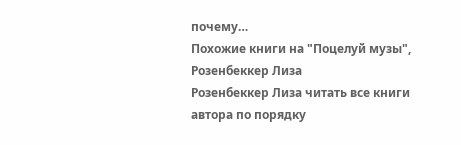почему…
Похожие книги на "Поцелуй музы", Розенбеккер Лиза
Розенбеккер Лиза читать все книги автора по порядку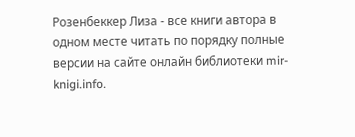Розенбеккер Лиза - все книги автора в одном месте читать по порядку полные версии на сайте онлайн библиотеки mir-knigi.info.